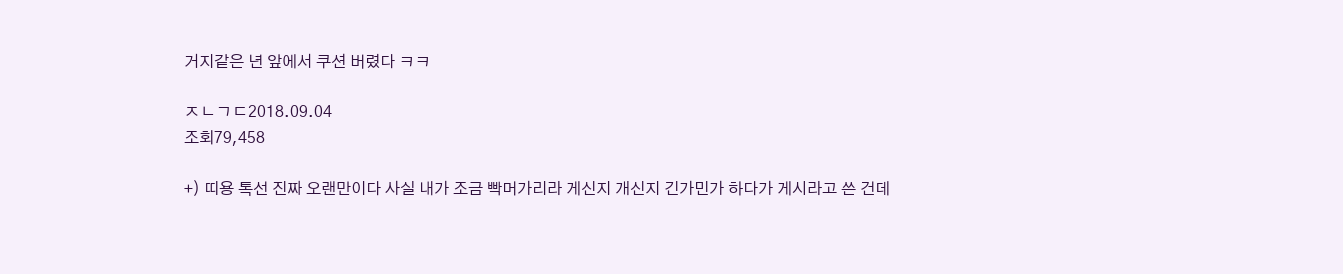거지같은 년 앞에서 쿠션 버렸다 ㅋㅋ

ㅈㄴㄱㄷ2018.09.04
조회79,458

+) 띠용 톡선 진짜 오랜만이다 사실 내가 조금 빡머가리라 게신지 개신지 긴가민가 하다가 게시라고 쓴 건데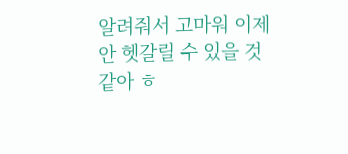알려줘서 고마워 이제 안 헷갈릴 수 있을 것 같아 ㅎ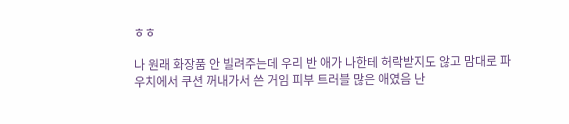ㅎㅎ

나 원래 화장품 안 빌려주는데 우리 반 애가 나한테 허락받지도 않고 맘대로 파우치에서 쿠션 꺼내가서 쓴 거임 피부 트러블 많은 애였음 난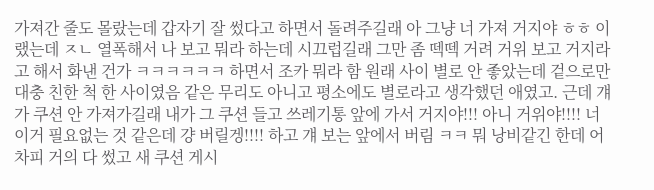가져간 줄도 몰랐는데 갑자기 잘 썼다고 하면서 돌려주길래 아 그냥 너 가져 거지야 ㅎㅎ 이랬는데 ㅈㄴ 열폭해서 나 보고 뭐라 하는데 시끄럽길래 그만 좀 떽떽 거려 거위 보고 거지라고 해서 화낸 건가 ㅋㅋㅋㅋㅋㅋ 하면서 조카 뭐라 함 원래 사이 별로 안 좋았는데 겉으로만 대충 친한 척 한 사이였음 같은 무리도 아니고 평소에도 별로라고 생각했던 애였고. 근데 걔가 쿠션 안 가져가길래 내가 그 쿠션 들고 쓰레기통 앞에 가서 거지야!!! 아니 거위야!!!! 너 이거 필요없는 것 같은데 걍 버릴겡!!!! 하고 걔 보는 앞에서 버림 ㅋㅋ 뭐 낭비같긴 한데 어차피 거의 다 썼고 새 쿠션 게시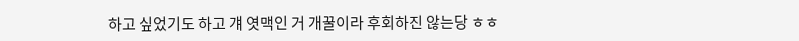하고 싶었기도 하고 걔 엿맥인 거 개꿀이라 후회하진 않는당 ㅎㅎ